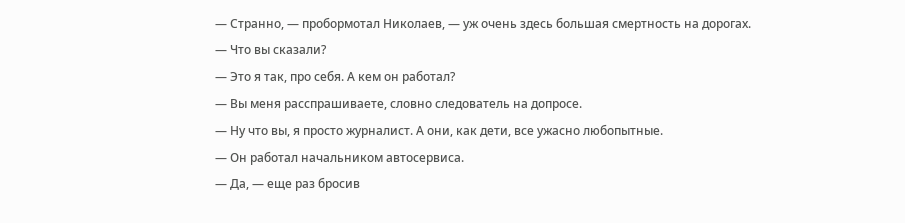— Странно, — пробормотал Николаев, — уж очень здесь большая смертность на дорогах.
— Что вы сказали?
— Это я так, про себя. А кем он работал?
— Вы меня расспрашиваете, словно следователь на допросе.
— Ну что вы, я просто журналист. А они, как дети, все ужасно любопытные.
— Он работал начальником автосервиса.
— Да, — еще раз бросив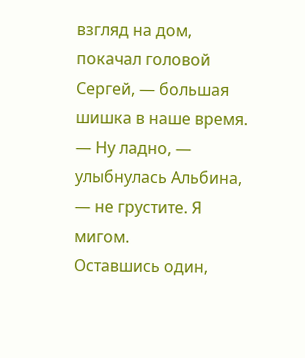взгляд на дом, покачал головой Сергей, — большая шишка в наше время.
— Ну ладно, — улыбнулась Альбина, — не грустите. Я мигом.
Оставшись один,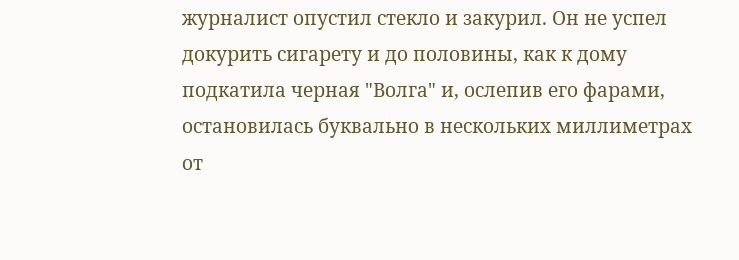журналист опустил стекло и закурил. Он не успел докурить сигарету и до половины, как к дому подкатила черная "Волга" и, ослепив его фарами, остановилась буквально в нескольких миллиметрах от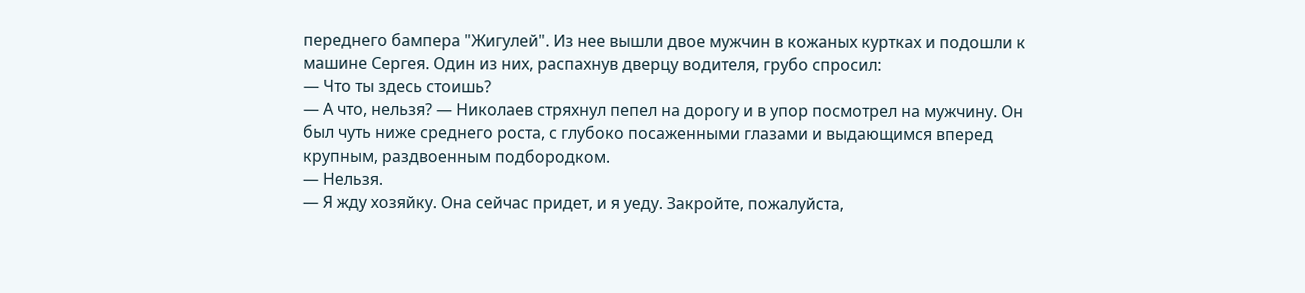переднего бампера "Жигулей". Из нее вышли двое мужчин в кожаных куртках и подошли к машине Сергея. Один из них, распахнув дверцу водителя, грубо спросил:
— Что ты здесь стоишь?
— А что, нельзя? — Николаев стряхнул пепел на дорогу и в упор посмотрел на мужчину. Он был чуть ниже среднего роста, с глубоко посаженными глазами и выдающимся вперед крупным, раздвоенным подбородком.
— Нельзя.
— Я жду хозяйку. Она сейчас придет, и я уеду. Закройте, пожалуйста,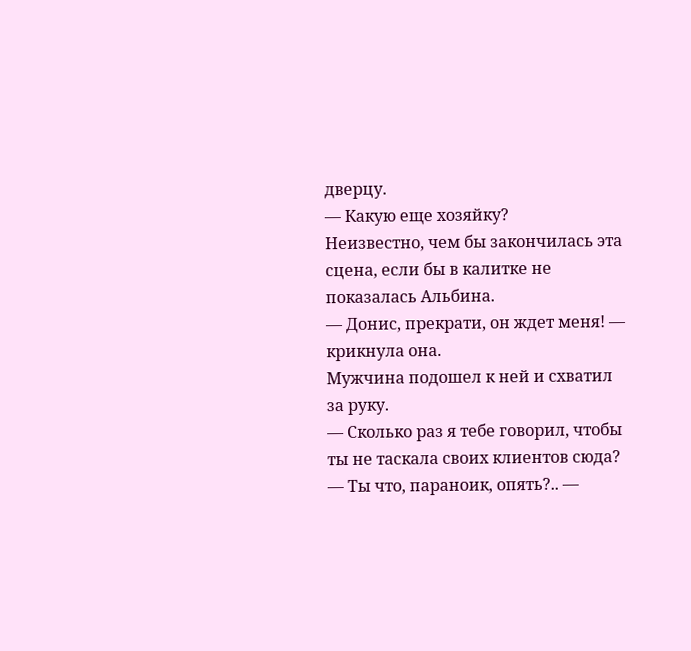дверцу.
— Какую еще хозяйку?
Неизвестно, чем бы закончилась эта сцена, если бы в калитке не показалась Альбина.
— Донис, прекрати, он ждет меня! — крикнула она.
Мужчина подошел к ней и схватил за руку.
— Сколько раз я тебе говорил, чтобы ты не таскала своих клиентов сюда?
— Ты что, параноик, опять?.. —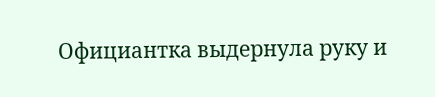Официантка выдернула руку и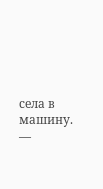села в машину. —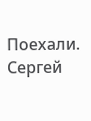Поехали.
Сергей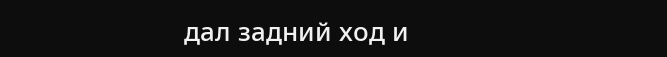дал задний ход и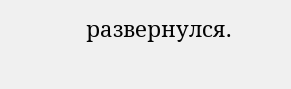развернулся.